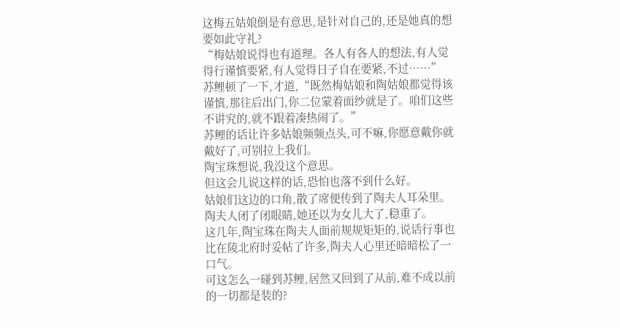这梅五姑娘倒是有意思,是针对自己的,还是她真的想要如此守礼?
“梅姑娘说得也有道理。各人有各人的想法,有人觉得行谨慎要紧,有人觉得日子自在要紧,不过……”
苏鲤顿了一下,才道,“既然梅姑娘和陶姑娘都觉得该谨慎,那往后出门,你二位蒙着面纱就是了。咱们这些不讲究的,就不跟着凑热闹了。”
苏鲤的话让许多姑娘频频点头,可不嘛,你愿意戴你就戴好了,可别拉上我们。
陶宝珠想说,我没这个意思。
但这会儿说这样的话,恐怕也落不到什么好。
姑娘们这边的口角,散了席便传到了陶夫人耳朵里。
陶夫人闭了闭眼睛,她还以为女儿大了,稳重了。
这几年,陶宝珠在陶夫人面前规规矩矩的,说话行事也比在陵北府时妥帖了许多,陶夫人心里还暗暗松了一口气。
可这怎么一碰到苏鲤,居然又回到了从前,难不成以前的一切都是装的?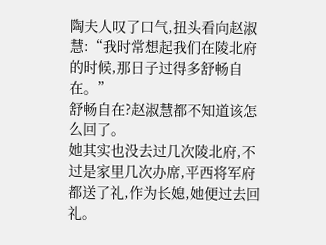陶夫人叹了口气,扭头看向赵淑慧:“我时常想起我们在陵北府的时候,那日子过得多舒畅自在。”
舒畅自在?赵淑慧都不知道该怎么回了。
她其实也没去过几次陵北府,不过是家里几次办席,平西将军府都送了礼,作为长媳,她便过去回礼。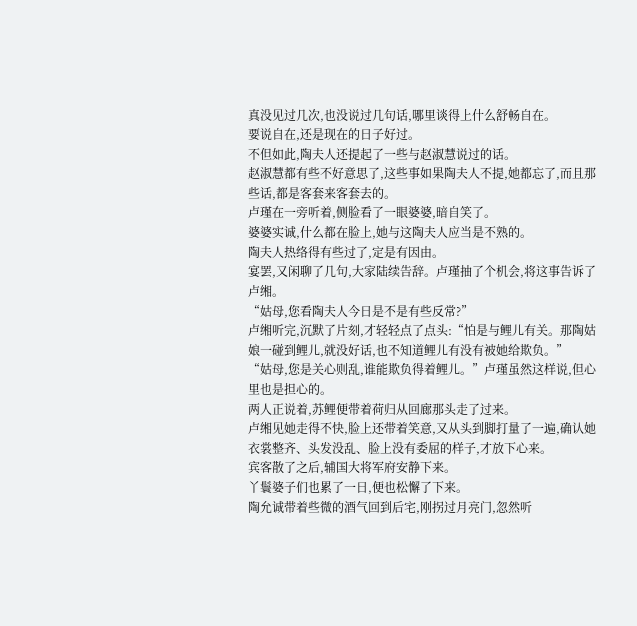真没见过几次,也没说过几句话,哪里谈得上什么舒畅自在。
要说自在,还是现在的日子好过。
不但如此,陶夫人还提起了一些与赵淑慧说过的话。
赵淑慧都有些不好意思了,这些事如果陶夫人不提,她都忘了,而且那些话,都是客套来客套去的。
卢瑾在一旁听着,侧脸看了一眼婆婆,暗自笑了。
婆婆实诚,什么都在脸上,她与这陶夫人应当是不熟的。
陶夫人热络得有些过了,定是有因由。
宴罢,又闲聊了几句,大家陆续告辞。卢瑾抽了个机会,将这事告诉了卢缃。
“姑母,您看陶夫人今日是不是有些反常?”
卢缃听完,沉默了片刻,才轻轻点了点头:“怕是与鲤儿有关。那陶姑娘一碰到鲤儿,就没好话,也不知道鲤儿有没有被她给欺负。”
“姑母,您是关心则乱,谁能欺负得着鲤儿。”卢瑾虽然这样说,但心里也是担心的。
两人正说着,苏鲤便带着荷归从回廊那头走了过来。
卢缃见她走得不快,脸上还带着笑意,又从头到脚打量了一遍,确认她衣裳整齐、头发没乱、脸上没有委屈的样子,才放下心来。
宾客散了之后,辅国大将军府安静下来。
丫鬟婆子们也累了一日,便也松懈了下来。
陶允诚带着些微的酒气回到后宅,刚拐过月亮门,忽然听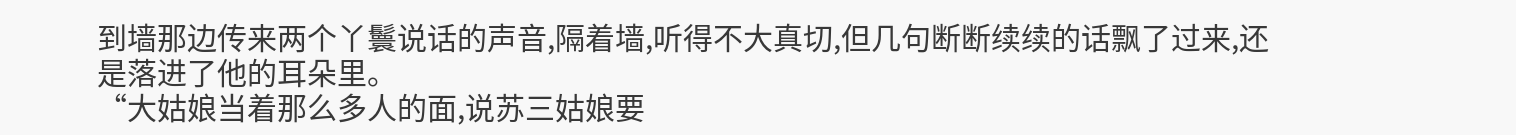到墙那边传来两个丫鬟说话的声音,隔着墙,听得不大真切,但几句断断续续的话飘了过来,还是落进了他的耳朵里。
“大姑娘当着那么多人的面,说苏三姑娘要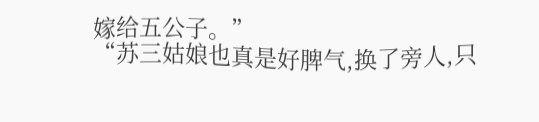嫁给五公子。”
“苏三姑娘也真是好脾气,换了旁人,只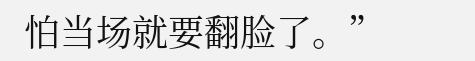怕当场就要翻脸了。”